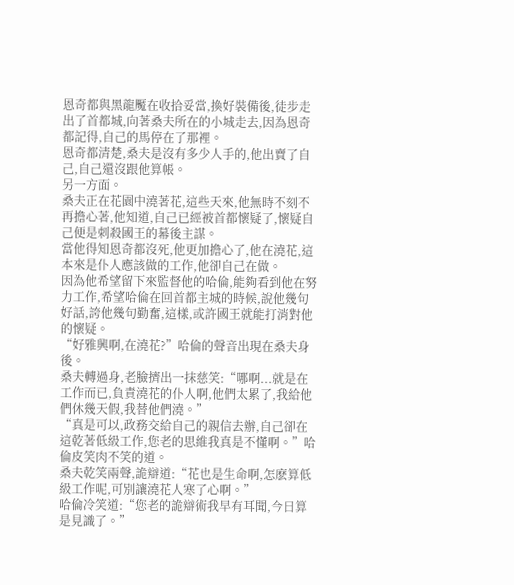恩奇都與黑龍魘在收拾妥當,換好裝備後,徒步走出了首都城,向著桑夫所在的小城走去,因為恩奇都記得,自己的馬停在了那裡。
恩奇都清楚,桑夫是沒有多少人手的,他出賣了自己,自己還沒跟他算帳。
另一方面。
桑夫正在花園中澆著花,這些天來,他無時不刻不再擔心著,他知道,自己已經被首都懷疑了,懷疑自己便是刺殺國王的幕後主謀。
當他得知恩奇都沒死,他更加擔心了,他在澆花,這本來是仆人應該做的工作,他卻自己在做。
因為他希望留下來監督他的哈倫,能夠看到他在努力工作,希望哈倫在回首都主城的時候,說他幾句好話,誇他幾句勤奮,這樣,或許國王就能打消對他的懷疑。
“好雅興啊,在澆花?”哈倫的聲音出現在桑夫身後。
桑夫轉過身,老臉擠出一抹慈笑:“哪啊...就是在工作而已,負責澆花的仆人啊,他們太累了,我給他們休幾天假,我替他們澆。”
“真是可以,政務交給自己的親信去辦,自己卻在這乾著低級工作,您老的思維我真是不懂啊。”哈倫皮笑肉不笑的道。
桑夫乾笑兩聲,詭辯道:“花也是生命啊,怎麽算低級工作呢,可別讓澆花人寒了心啊。”
哈倫冷笑道:“您老的詭辯術我早有耳聞,今日算是見識了。”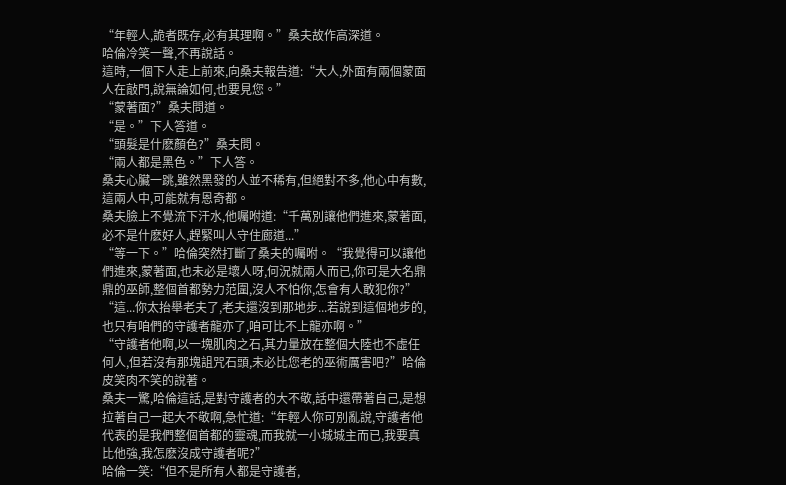“年輕人,詭者既存,必有其理啊。”桑夫故作高深道。
哈倫冷笑一聲,不再說話。
這時,一個下人走上前來,向桑夫報告道:“大人,外面有兩個蒙面人在敲門,說無論如何,也要見您。”
“蒙著面?”桑夫問道。
“是。”下人答道。
“頭髮是什麽顏色?”桑夫問。
“兩人都是黑色。”下人答。
桑夫心臟一跳,雖然黑發的人並不稀有,但絕對不多,他心中有數,這兩人中,可能就有恩奇都。
桑夫臉上不覺流下汗水,他囑咐道:“千萬別讓他們進來,蒙著面,必不是什麽好人,趕緊叫人守住廊道...”
“等一下。”哈倫突然打斷了桑夫的囑咐。“我覺得可以讓他們進來,蒙著面,也未必是壞人呀,何況就兩人而已,你可是大名鼎鼎的巫師,整個首都勢力范圍,沒人不怕你,怎會有人敢犯你?”
“這...你太抬舉老夫了,老夫還沒到那地步...若說到這個地步的,也只有咱們的守護者龍亦了,咱可比不上龍亦啊。”
“守護者他啊,以一塊肌肉之石,其力量放在整個大陸也不虛任何人,但若沒有那塊詛咒石頭,未必比您老的巫術厲害吧?”哈倫皮笑肉不笑的說著。
桑夫一驚,哈倫這話,是對守護者的大不敬,話中還帶著自己,是想拉著自己一起大不敬啊,急忙道:“年輕人你可別亂說,守護者他代表的是我們整個首都的靈魂,而我就一小城城主而已,我要真比他強,我怎麽沒成守護者呢?”
哈倫一笑:“但不是所有人都是守護者,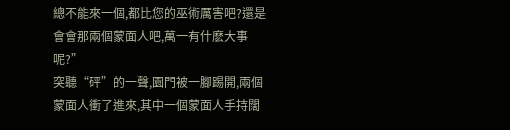總不能來一個,都比您的巫術厲害吧?還是會會那兩個蒙面人吧,萬一有什麽大事呢?”
突聽“砰”的一聲,園門被一腳踢開,兩個蒙面人衝了進來,其中一個蒙面人手持闊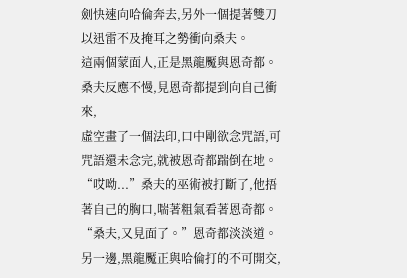劍快速向哈倫奔去,另外一個提著雙刀以迅雷不及掩耳之勢衝向桑夫。
這兩個蒙面人,正是黑龍魘與恩奇都。
桑夫反應不慢,見恩奇都提到向自己衝來,
虛空畫了一個法印,口中剛欲念咒語,可咒語還未念完,就被恩奇都踹倒在地。 “哎呦...”桑夫的巫術被打斷了,他捂著自己的胸口,喘著粗氣看著恩奇都。
“桑夫,又見面了。”恩奇都淡淡道。
另一邊,黑龍魘正與哈倫打的不可開交,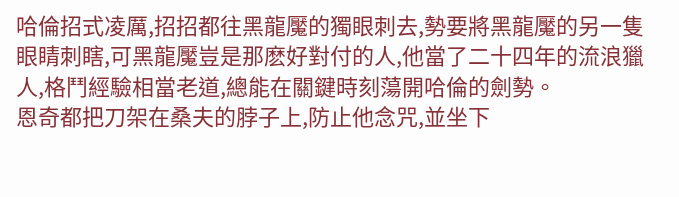哈倫招式凌厲,招招都往黑龍魘的獨眼刺去,勢要將黑龍魘的另一隻眼睛刺瞎,可黑龍魘豈是那麽好對付的人,他當了二十四年的流浪獵人,格鬥經驗相當老道,總能在關鍵時刻蕩開哈倫的劍勢。
恩奇都把刀架在桑夫的脖子上,防止他念咒,並坐下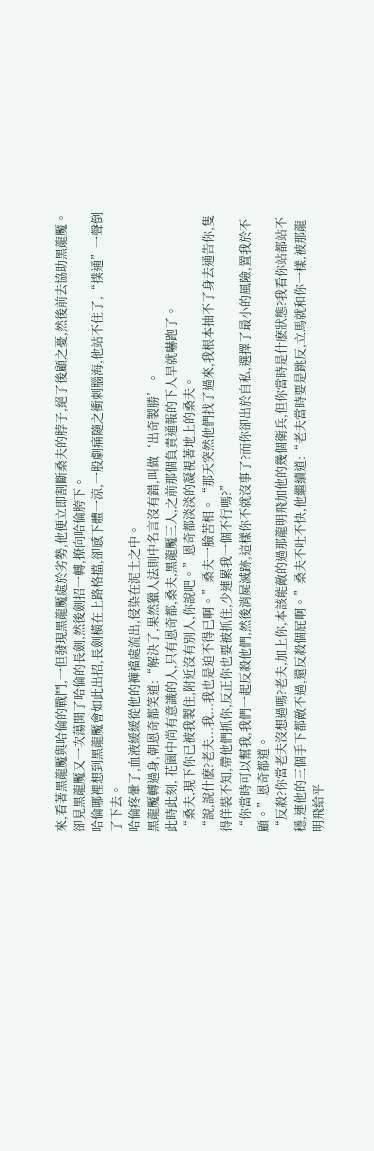來,看著黑龍魘與哈倫的戰鬥,一但發現黑龍魘處於劣勢,他便立即割斷桑夫的脖子,絕了後顧之憂,然後前去協助黑龍魘。
卻見黑龍魘又一次蕩開了哈倫的長劍,然後劍招一轉,撩向哈倫胯下。
哈倫哪裡想到黑龍魘會如此出招,長劍橫在上路格擋,卻感下體一涼,一股劇痛隨之衝刺腦海,他站不住了,“撲通”一聲倒了下去。
哈倫疼暈了,血液緩緩從他的褲襠處流出,侵染在泥土之中。
黑龍魘轉過身,朝恩奇都笑道:“解決了,果然獵人法則中名言沒有錯,叫做‘出奇製勝’。
此時此刻, 花園中尚有意識的人,只有恩奇都,桑夫,黑龍魘三人,之前那個負責通報的下人早就嚇跑了。
“桑夫,現下你已被我製住,附近沒有別人,你說吧。”恩奇都淡淡的凝視著地上的桑夫。
“說,說什麽?老夫...我...我也是迫不得已啊。”桑夫一臉苦相。“那天突然他們找了過來,我根本抽不了身去通告你,隻得佯裝不知,帶他們抓你,反正你也要被抓住,少連累我一個不行嗎?”
“你當時可以幫我,我們一起反殺他們,然後消屍滅跡,這樣你不就沒事了?而你卻出於自私,選擇了最小的風險,置我於不顧。”恩奇都道。
“反殺?你當老夫沒想過嗎?老夫,加上你,本該能敵的過那龍明飛加他的幾個衛兵,但你當時是什麽狀態?我看你站都站不穩,連他的三個手下都敵不過,還反殺個屁啊。”桑夫不吐不快,他繼續道:“老夫當時要是跳反,立馬就和你一樣,被那龍明飛給平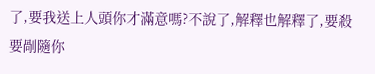了,要我送上人頭你才滿意嗎?不說了,解釋也解釋了,要殺要剮隨你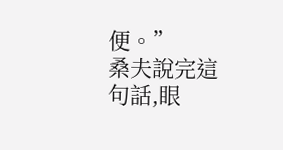便。”
桑夫說完這句話,眼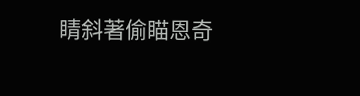睛斜著偷瞄恩奇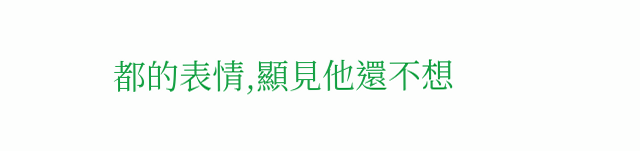都的表情,顯見他還不想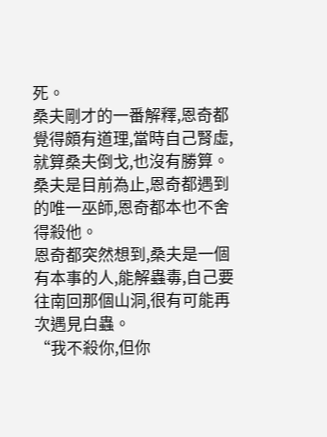死。
桑夫剛才的一番解釋,恩奇都覺得頗有道理,當時自己腎虛,就算桑夫倒戈,也沒有勝算。
桑夫是目前為止,恩奇都遇到的唯一巫師,恩奇都本也不舍得殺他。
恩奇都突然想到,桑夫是一個有本事的人,能解蟲毒,自己要往南回那個山洞,很有可能再次遇見白蟲。
“我不殺你,但你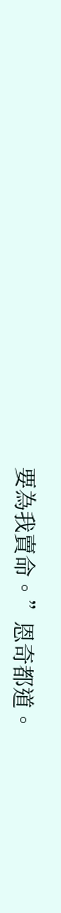要為我賣命。”恩奇都道。